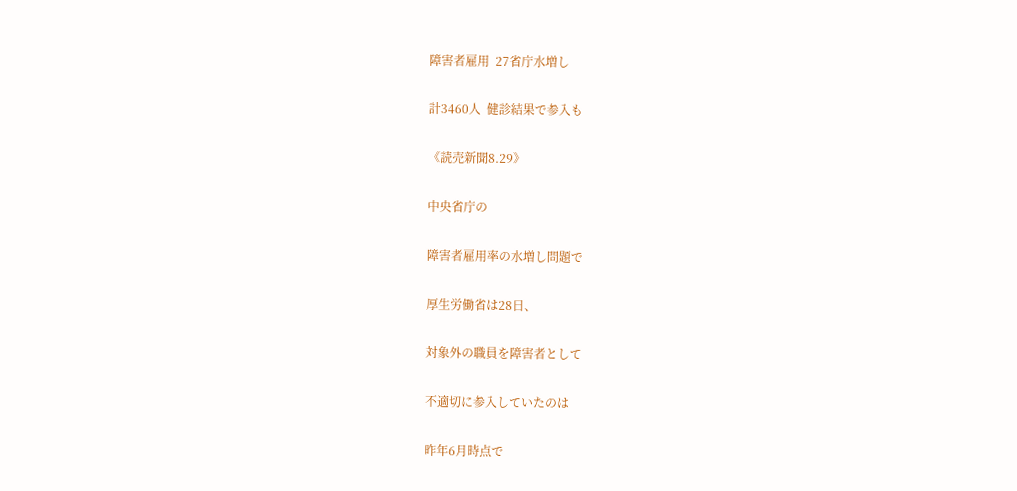障害者雇用  27省庁水増し

計3460人  健診結果で参入も

《読売新聞8.29》

中央省庁の

障害者雇用率の水増し問題で

厚生労働省は28日、

対象外の職員を障害者として

不適切に参入していたのは

昨年6月時点で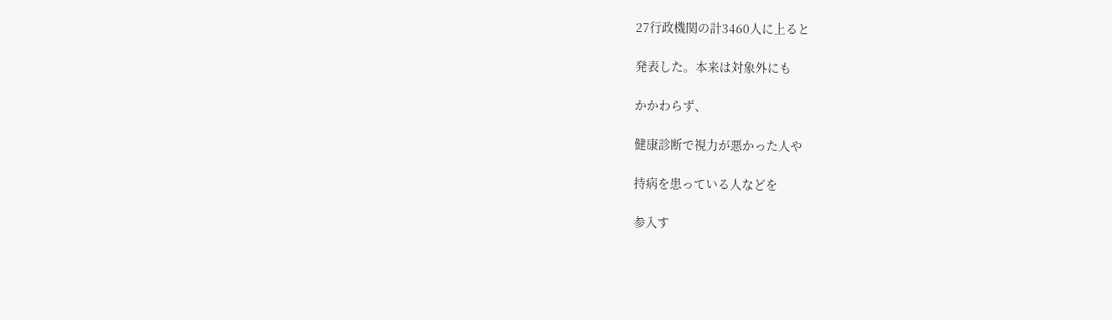27行政機関の計3460人に上ると

発表した。本来は対象外にも

かかわらず、

健康診断で視力が悪かった人や

持病を患っている人などを

参入す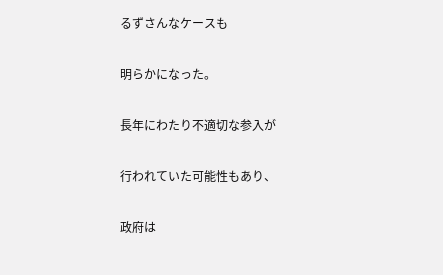るずさんなケースも

明らかになった。

長年にわたり不適切な参入が

行われていた可能性もあり、

政府は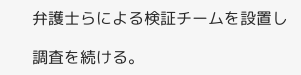弁護士らによる検証チームを設置し

調査を続ける。